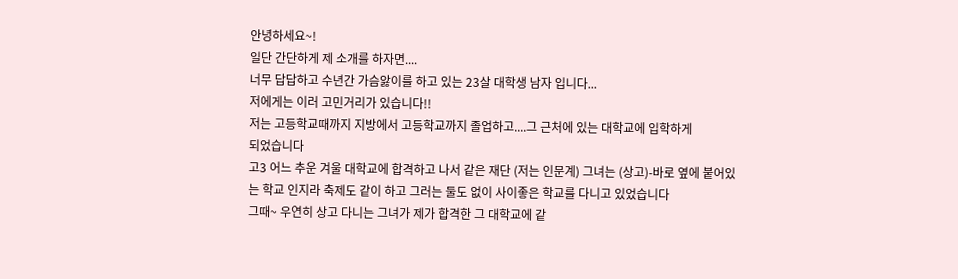안녕하세요~!
일단 간단하게 제 소개를 하자면....
너무 답답하고 수년간 가슴앓이를 하고 있는 23살 대학생 남자 입니다...
저에게는 이러 고민거리가 있습니다!!
저는 고등학교때까지 지방에서 고등학교까지 졸업하고....그 근처에 있는 대학교에 입학하게
되었습니다
고3 어느 추운 겨울 대학교에 합격하고 나서 같은 재단 (저는 인문계) 그녀는 (상고)-바로 옆에 붙어있
는 학교 인지라 축제도 같이 하고 그러는 둘도 없이 사이좋은 학교를 다니고 있었습니다
그때~ 우연히 상고 다니는 그녀가 제가 합격한 그 대학교에 같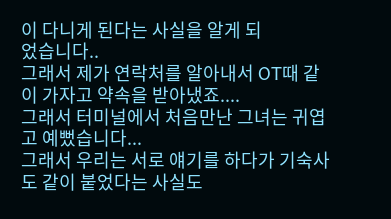이 다니게 된다는 사실을 알게 되
었습니다..
그래서 제가 연락처를 알아내서 OT때 같이 가자고 약속을 받아냈죠....
그래서 터미널에서 처음만난 그녀는 귀엽고 예뻤습니다...
그래서 우리는 서로 얘기를 하다가 기숙사도 같이 붙었다는 사실도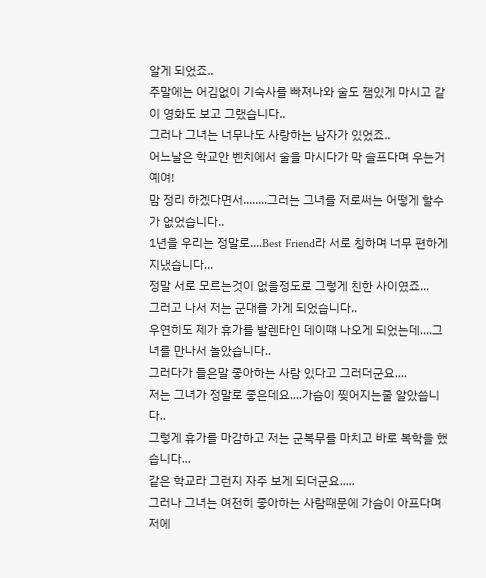알게 되었죠..
주말에는 어김없이 기숙사를 빠져나와 술도 잼있게 마시고 같이 영화도 보고 그랬습니다..
그러나 그녀는 너무나도 사랑하는 남자가 있었죠..
어느날은 학교안 벤치에서 술을 마시다가 막 슬프다며 우는거예여!
맘 정리 하겠다면서........그러는 그녀를 저로써는 어떻게 할수가 없었습니다..
1년을 우리는 정말로....Best Friend라 서로 칭하며 너무 편하게 지냈습니다...
정말 서로 모르는것이 없을정도로 그렇게 친한 사이였죠...
그러고 나서 저는 군대를 가게 되었습니다..
우연히도 제가 휴가를 발렌타인 데이떄 나오게 되었는데....그녀를 만나서 놀았습니다..
그러다가 들은말 좋아하는 사람 있다고 그러더군요....
저는 그녀가 정말로 좋은데요....가슴이 찢어지는줄 알았씁니다..
그렇게 휴가를 마감하고 저는 군복무를 마치고 바로 복학을 했습니다...
같은 학교라 그런지 자주 보게 되더군요.....
그러나 그녀는 여전히 좋아하는 사람때문에 가슴이 아프다며 저에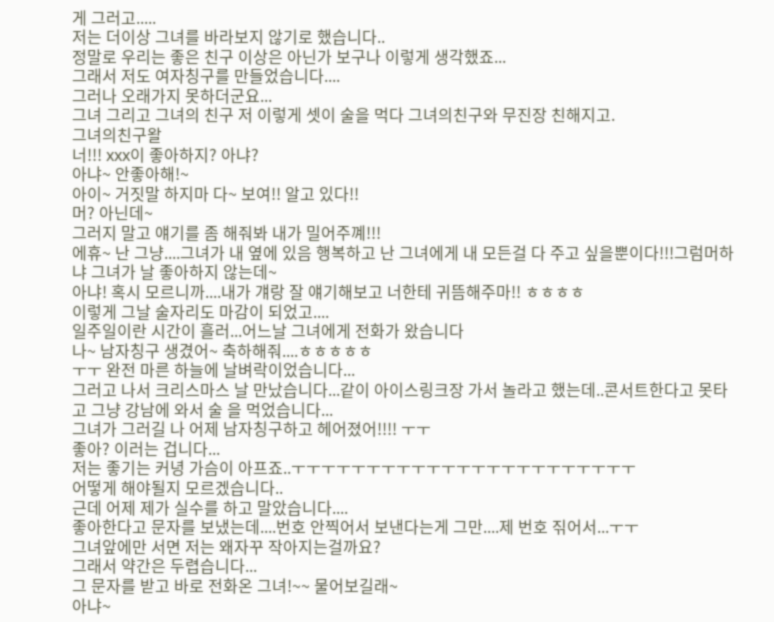게 그러고.....
저는 더이상 그녀를 바라보지 않기로 했습니다..
정말로 우리는 좋은 친구 이상은 아닌가 보구나 이렇게 생각했죠...
그래서 저도 여자칭구를 만들었습니다....
그러나 오래가지 못하더군요...
그녀 그리고 그녀의 친구 저 이렇게 셋이 술을 먹다 그녀의친구와 무진장 친해지고.
그녀의친구왈
너!!! xxx이 좋아하지? 아냐?
아냐~ 안좋아해!~
아이~ 거짓말 하지마 다~ 보여!! 알고 있다!!
머? 아닌데~
그러지 말고 얘기를 좀 해줘봐 내가 밀어주꼐!!!
에휴~ 난 그냥....그녀가 내 옆에 있음 행복하고 난 그녀에게 내 모든걸 다 주고 싶을뿐이다!!!그럼머하냐 그녀가 날 좋아하지 않는데~
아냐! 혹시 모르니까....내가 걔랑 잘 얘기해보고 너한테 귀뜸해주마!! ㅎㅎㅎㅎ
이렇게 그날 술자리도 마감이 되었고....
일주일이란 시간이 흘러...어느날 그녀에게 전화가 왔습니다
나~ 남자칭구 생겼어~ 축하해줘....ㅎㅎㅎㅎㅎ
ㅜㅜ 완전 마른 하늘에 날벼락이었습니다...
그러고 나서 크리스마스 날 만났습니다...같이 아이스링크장 가서 놀라고 했는데..콘서트한다고 못타고 그냥 강남에 와서 술 을 먹었습니다...
그녀가 그러길 나 어제 남자칭구하고 헤어졌어!!!! ㅜㅜ
좋아? 이러는 겁니다...
저는 좋기는 커녕 가슴이 아프죠..ㅜㅜㅜㅜㅜㅜㅜㅜㅜㅜㅜㅜㅜㅜㅜㅜㅜㅜㅜㅜㅜㅜㅜ
어떻게 해야될지 모르겠습니다..
근데 어제 제가 실수를 하고 말았습니다....
좋아한다고 문자를 보냈는데....번호 안찍어서 보낸다는게 그만....제 번호 짂어서...ㅜㅜ
그녀앞에만 서면 저는 왜자꾸 작아지는걸까요?
그래서 약간은 두렵습니다...
그 문자를 받고 바로 전화온 그녀!~~ 물어보길래~
아냐~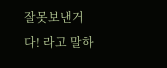잘못보낸거다! 라고 말하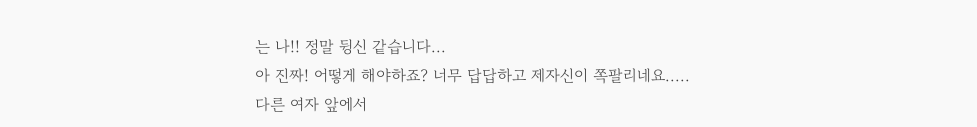는 나!! 정말 뒹신 같습니다...
아 진짜! 어떻게 해야하죠? 너무 답답하고 제자신이 쪽팔리네요.....
다른 여자 앞에서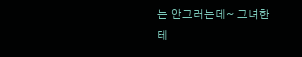는 안그러는데~ 그녀한테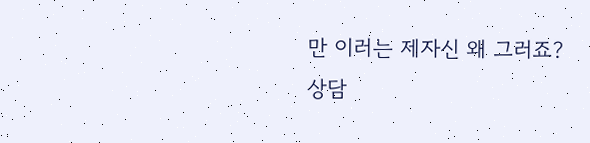만 이러는 제자신 왜 그러죠?
상담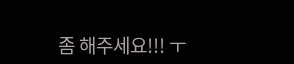좀 해주세요!!! ㅜ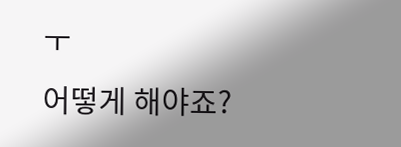ㅜ
어떻게 해야죠?